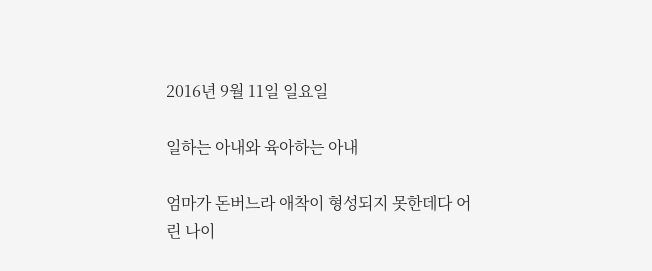2016년 9월 11일 일요일

일하는 아내와 육아하는 아내

엄마가 돈버느라 애착이 형성되지 못한데다 어린 나이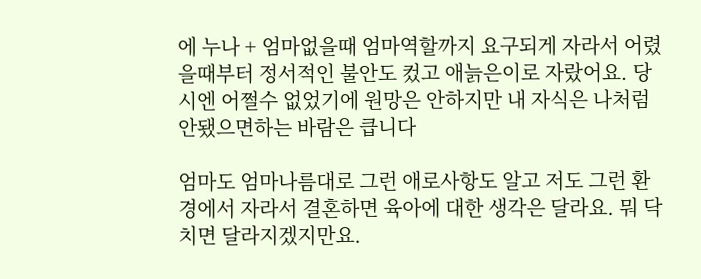에 누나 + 엄마없을때 엄마역할까지 요구되게 자라서 어렸을때부터 정서적인 불안도 컸고 애늙은이로 자랐어요. 당시엔 어쩔수 없었기에 원망은 안하지만 내 자식은 나처럼 안됐으면하는 바람은 큽니다

엄마도 엄마나름대로 그런 애로사항도 알고 저도 그런 환경에서 자라서 결혼하면 육아에 대한 생각은 달라요. 뭐 닥치면 달라지겠지만요.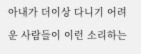아내가 더이상 다니기 어려운 사람들이 이런 소리하는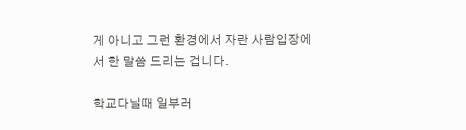게 아니고 그런 환경에서 자란 사람입장에서 한 말씀 드리는 겁니다.

학교다닐때 일부러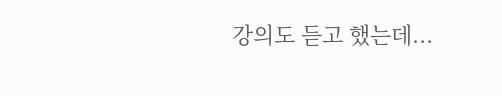강의도 듣고 했는데...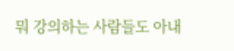뭐 강의하는 사람들도 아내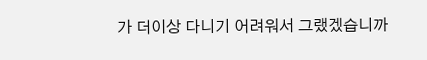가 더이상 다니기 어려워서 그랬겠습니까